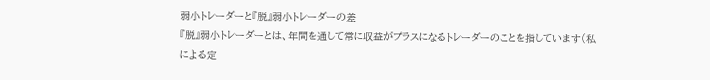弱小トレーダーと『脱』弱小トレーダーの差
『脱』弱小トレーダーとは、年間を通して常に収益がプラスになるトレーダーのことを指しています(私による定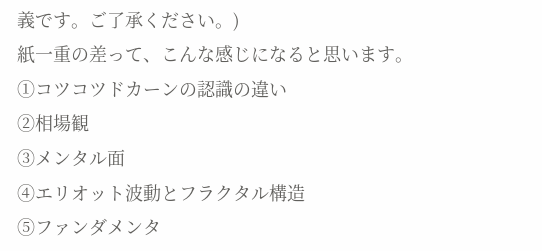義です。ご了承ください。)
紙一重の差って、こんな感じになると思います。
①コツコツドカーンの認識の違い
➁相場観
➂メンタル面
④エリオット波動とフラクタル構造
➄ファンダメンタ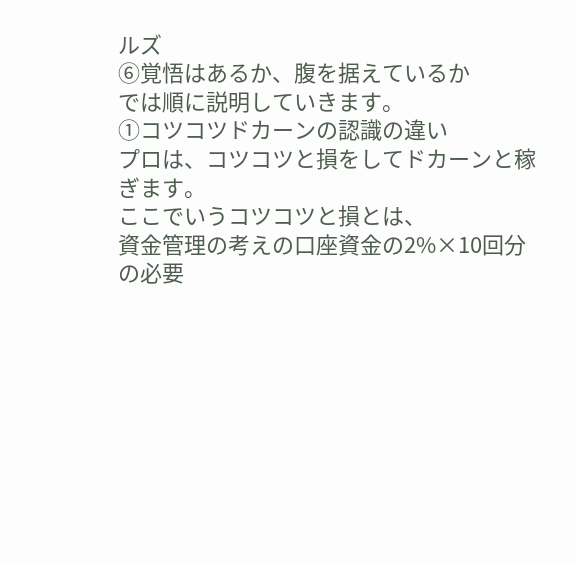ルズ
⑥覚悟はあるか、腹を据えているか
では順に説明していきます。
①コツコツドカーンの認識の違い
プロは、コツコツと損をしてドカーンと稼ぎます。
ここでいうコツコツと損とは、
資金管理の考えの口座資金の2%×10回分の必要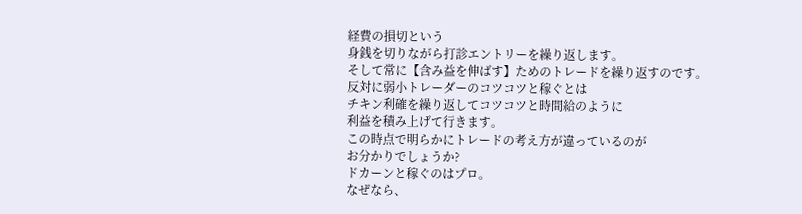経費の損切という
身銭を切りながら打診エントリーを繰り返します。
そして常に【含み益を伸ばす】ためのトレードを繰り返すのです。
反対に弱小トレーダーのコツコツと稼ぐとは
チキン利確を繰り返してコツコツと時間給のように
利益を積み上げて行きます。
この時点で明らかにトレードの考え方が違っているのが
お分かりでしょうか?
ドカーンと稼ぐのはプロ。
なぜなら、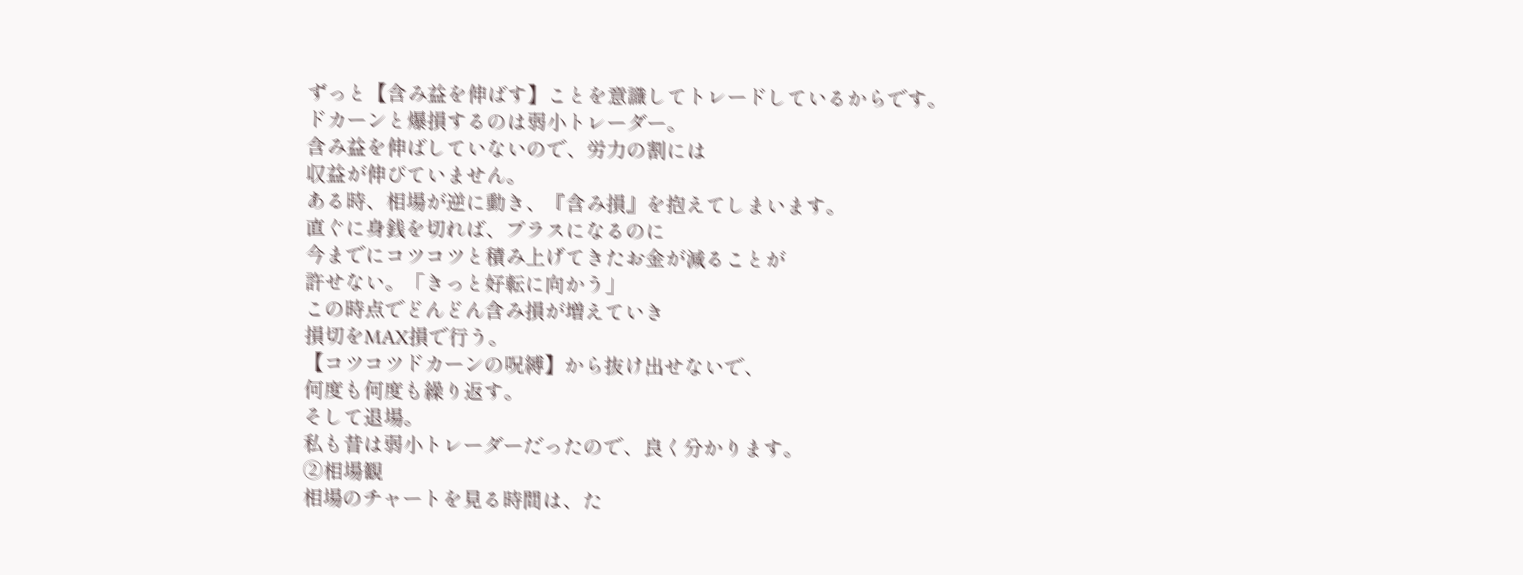ずっと【含み益を伸ばす】ことを意識してトレードしているからです。
ドカーンと爆損するのは弱小トレーダー。
含み益を伸ばしていないので、労力の割には
収益が伸びていません。
ある時、相場が逆に動き、『含み損』を抱えてしまいます。
直ぐに身銭を切れば、プラスになるのに
今までにコツコツと積み上げてきたお金が減ることが
許せない。「きっと好転に向かう」
この時点でどんどん含み損が増えていき
損切をMAX損で行う。
【コツコツドカーンの呪縛】から抜け出せないで、
何度も何度も繰り返す。
そして退場。
私も昔は弱小トレーダーだったので、良く分かります。
➁相場観
相場のチャートを見る時間は、た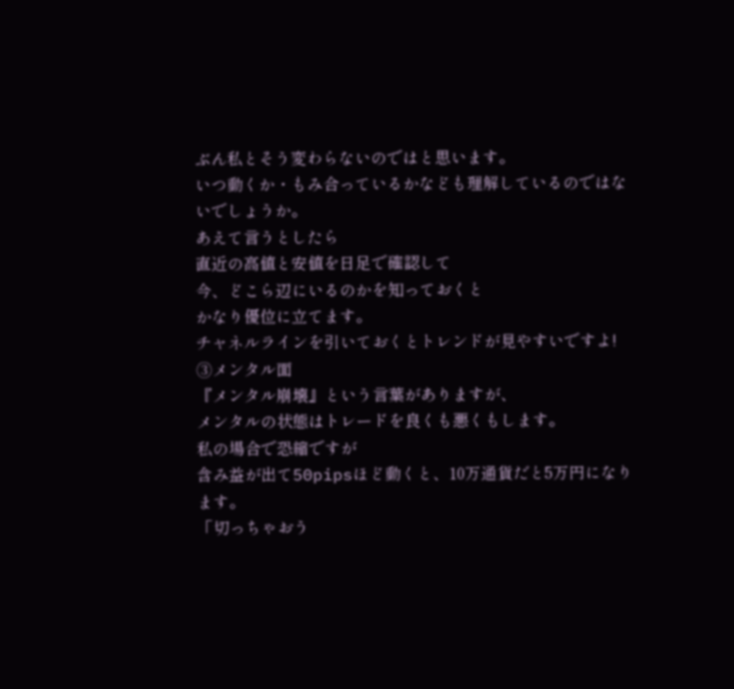ぶん私とそう変わらないのではと思います。
いつ動くか・もみ合っているかなども理解しているのではないでしょうか。
あえて言うとしたら
直近の高値と安値を日足で確認して
今、どこら辺にいるのかを知っておくと
かなり優位に立てます。
チャネルラインを引いておくとトレンドが見やすいですよ!
➂メンタル面
『メンタル崩壊』という言葉がありますが、
メンタルの状態はトレードを良くも悪くもします。
私の場合で恐縮ですが
含み益が出て50pipsほど動くと、10万通貨だと5万円になります。
「切っちゃおう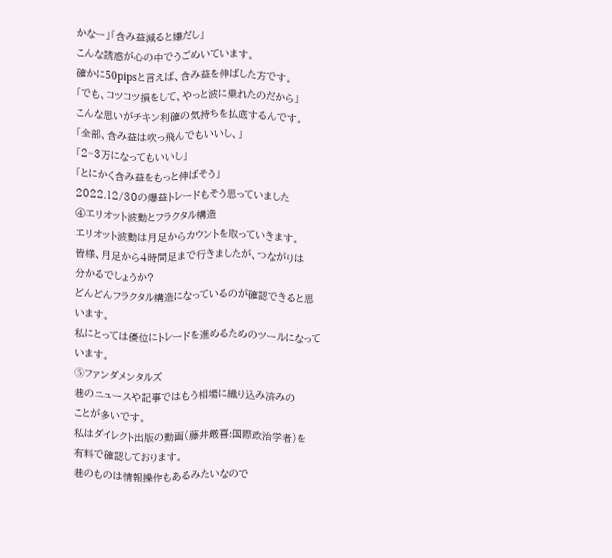かなー」「含み益減ると嫌だし」
こんな誘惑が心の中でうごめいています。
確かに50pipsと言えば、含み益を伸ばした方です。
「でも、コツコツ損をして、やっと波に乗れたのだから」
こんな思いがチキン利確の気持ちを払底するんです。
「全部、含み益は吹っ飛んでもいいし、」
「2~3万になってもいいし」
「とにかく含み益をもっと伸ばそう」
2022.12/30の爆益トレードもそう思っていました
④エリオット波動とフラクタル構造
エリオット波動は月足からカウントを取っていきます。
皆様、月足から4時間足まで行きましたが、つながりは
分かるでしょうか?
どんどんフラクタル構造になっているのが確認できると思います。
私にとっては優位にトレードを進めるためのツールになっています。
➄ファンダメンタルズ
巷のニュースや記事ではもう相場に織り込み済みの
ことが多いです。
私はダイレクト出版の動画(藤井厳喜:国際政治学者)を
有料で確認しております。
巷のものは情報操作もあるみたいなので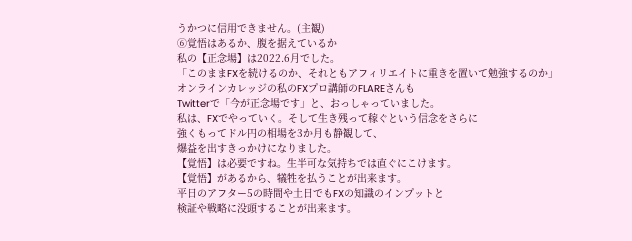うかつに信用できません。(主観)
⑥覚悟はあるか、腹を据えているか
私の【正念場】は2022.6月でした。
「このままFXを続けるのか、それともアフィリエイトに重きを置いて勉強するのか」
オンラインカレッジの私のFXプロ講師のFLAREさんも
Twitterで「今が正念場です」と、おっしゃっていました。
私は、FXでやっていく。そして生き残って稼ぐという信念をさらに
強くもってドル円の相場を3か月も静観して、
爆益を出すきっかけになりました。
【覚悟】は必要ですね。生半可な気持ちでは直ぐにこけます。
【覚悟】があるから、犠牲を払うことが出来ます。
平日のアフター5の時間や土日でもFXの知識のインプットと
検証や戦略に没頭することが出来ます。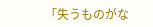「失うものがな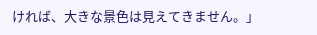ければ、大きな景色は見えてきません。」